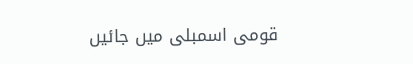قومی اسمبلی میں جائیں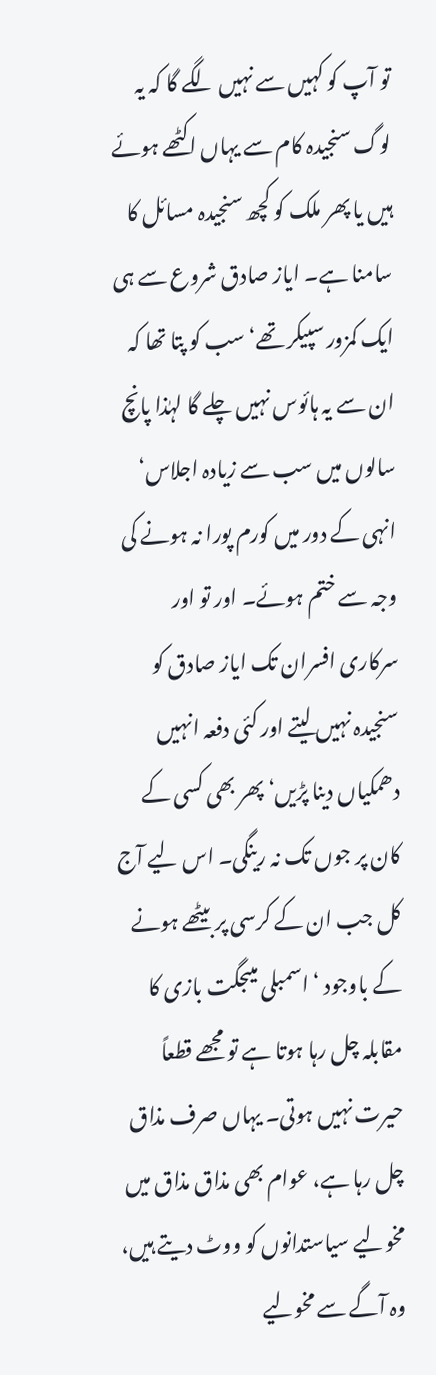تو آپ کو کہیں سے نہیں لگے گا کہ یہ لوگ سنجیدہ کام سے یہاں اکٹھے ہوئے ہیں یا پھر ملک کو کچھ سنجیدہ مسائل کا سامنا ہے۔ ایاز صادق شروع سے ہی ایک کمزور سپیکر تھے‘ سب کو پتا تھا کہ ان سے یہ ہائوس نہیں چلے گا لہٰذا پانچ سالوں میں سب سے زیادہ اجلاس‘ انہی کے دور میں کورم پورا نہ ہونے کی وجہ سے ختم ہوئے۔ اور تو اور سرکاری افسران تک ایاز صادق کو سنجیدہ نہیں لیتے اور کئی دفعہ انہیں دھمکیاں دینا پڑیں‘ پھر بھی کسی کے کان پر جوں تک نہ رینگی۔ اس لیے آج کل جب ان کے کرسی پر بیٹھے ہونے کے باوجود ‘ اسمبلی میںجگت بازی کا مقابلہ چل رہا ہوتا ہے تو مجھے قطعاً حیرت نہیں ہوتی۔ یہاں صرف مذاق چل رہا ہے، عوام بھی مذاق مذاق میں مخولیے سیاستدانوں کو ووٹ دیتے ہیں، وہ آگے سے مخولیے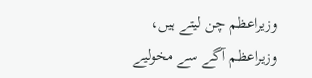وزیراعظم چن لیتے ہیں، وزیراعظم آگے سے مخولیے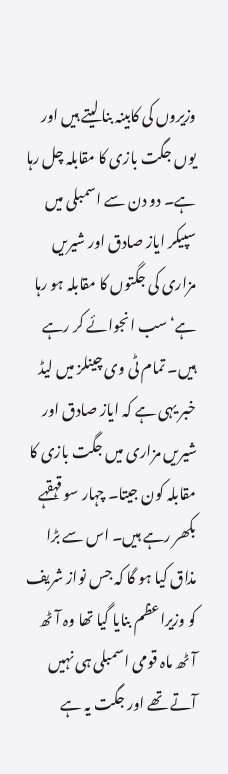وزیروں کی کابینہ بنا لیتے ہیں اور یوں جگت بازی کا مقابلہ چل رہا ہے۔ دو دن سے اسمبلی میں سپیکر ایاز صادق اور شیریں مزاری کی جگتوں کا مقابلہ ہو رہا ہے‘ سب انجوائے کر رہے ہیں۔ تمام ٹی وی چینلز میں لیڈ خبر یہی ہے کہ ایاز صادق اور شیریں مزاری میں جگت بازی کا مقابلہ کون جیتا۔ چہار سو قہقہے بکھر رہے ہیں۔ اس سے بڑا مذاق کیا ہو گا کہ جس نواز شریف کو وزیراعظم بنایا گیا تھا وہ آٹھ آٹھ ماہ قومی اسمبلی ہی نہیں آتے تھے اور جگت یہ ہے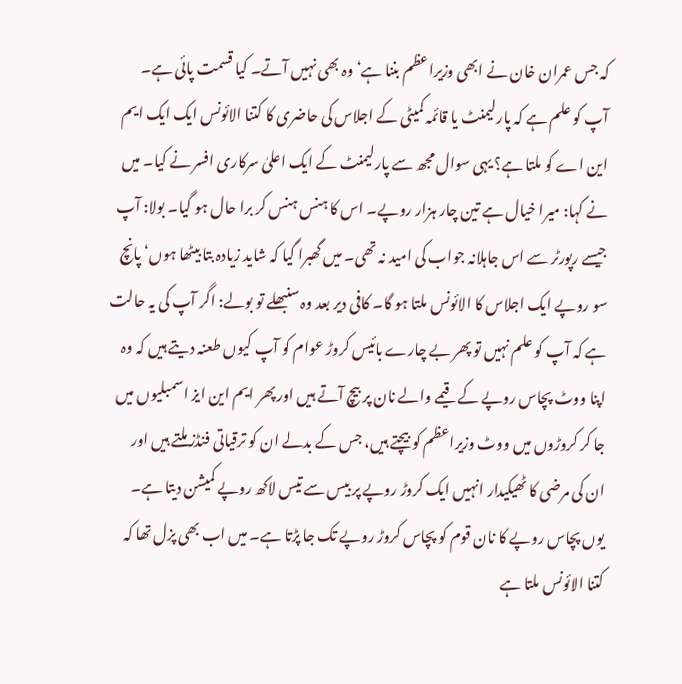کہ جس عمران خان نے ابھی وزیراعظم بننا ہے‘ وہ بھی نہیں آتے۔ کیا قسمت پائی ہے۔
آپ کو علم ہے کہ پارلیمنٹ یا قائمہ کمیٹی کے اجلاس کی حاضری کا کتنا الائونس ایک ایک ایم این اے کو ملتا ہے؟ یہی سوال مجھ سے پارلیمنٹ کے ایک اعلیٰ سرکاری افسر نے کیا۔ میں نے کہا: میرا خیال ہے تین چار ہزار روپے۔ اس کا ہنس ہنس کر برا حال ہو گیا۔ بولا: آپ جیسے رپورٹر سے اس جاہلانہ جواب کی امید نہ تھی۔ میں گھبرا گیا کہ شاید زیادہ بتا بیٹھا ہوں‘ پانچ سو روپے ایک اجلاس کا الائونس ملتا ہو گا۔ کافی دیر بعد وہ سنبھلے تو بولے: اگر آپ کی یہ حالت ہے کہ آپ کو علم نہیں تو پھر بے چارے بائیس کروڑ عوام کو آپ کیوں طعنہ دیتے ہیں کہ وہ اپنا ووٹ پچاس روپے کے قیمے والے نان پر بیچ آتے ہیں اور پھر ایم این ایز اسمبلیوں میں جا کر کروڑوں میں ووٹ وزیراعظم کو بیچتے ہیں، جس کے بدلے ان کو ترقیاتی فنڈز ملتے ہیں اور ان کی مرضی کا ٹھیکیدار انہیں ایک کروڑ روپے پر بیس سے تیس لاکھ روپے کمیشن دیتا ہے۔ یوں پچاس روپے کا نان قوم کو پچاس کروڑ روپے تک جا پڑتا ہے۔ میں اب بھی پزل تھا کہ کتنا الائونس ملتا ہے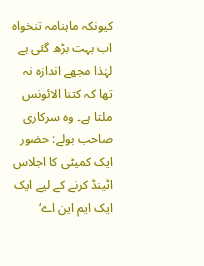کیونکہ ماہنامہ تنخواہ اب بہت بڑھ گئی ہے لہٰذا مجھے اندازہ نہ تھا کہ کتنا الائونس ملتا ہے۔ وہ سرکاری صاحب بولے: حضور ایک کمیٹی کا اجلاس اٹینڈ کرنے کے لیے ایک ایک ایم این اے‘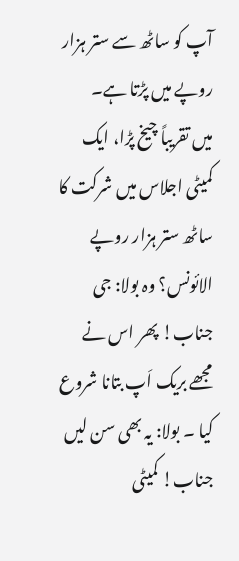آپ کو ساٹھ سے ستر ہزار روپے میں پڑتا ہے۔
میں تقریباً چیخ پڑا، ایک کمیٹی اجلاس میں شرکت کا ساٹھ ستر ہزار روپے الائونس؟ وہ بولا: جی جناب! پھر اس نے مجھے بریک اَپ بتانا شروع کیا ۔ بولا: یہ بھی سن لیں جناب! کمیٹی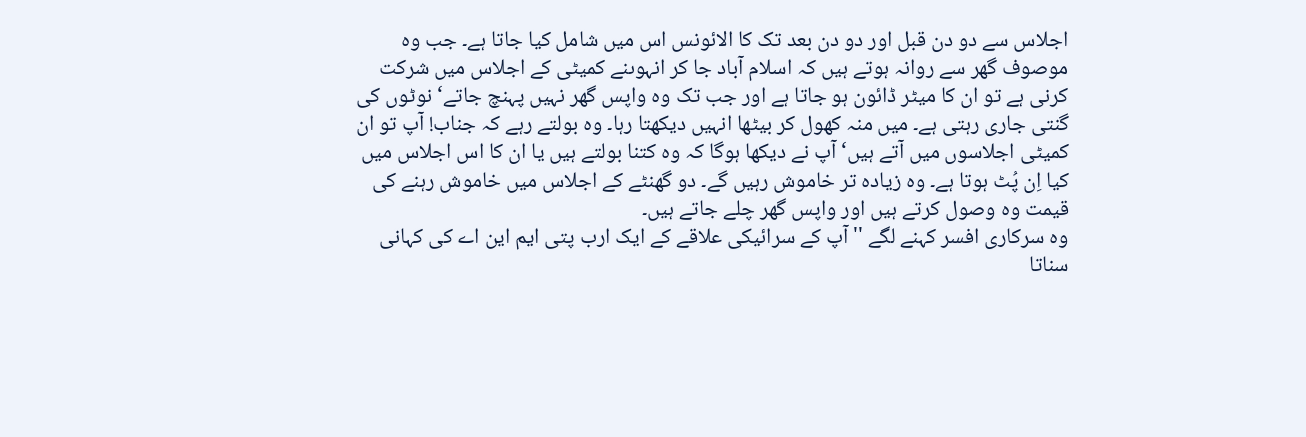اجلاس سے دو دن قبل اور دو دن بعد تک کا الائونس اس میں شامل کیا جاتا ہے۔ جب وہ موصوف گھر سے روانہ ہوتے ہیں کہ اسلام آباد جا کر انہوںنے کمیٹی کے اجلاس میں شرکت کرنی ہے تو ان کا میٹر ڈائون ہو جاتا ہے اور جب تک وہ واپس گھر نہیں پہنچ جاتے‘ نوٹوں کی گنتی جاری رہتی ہے۔ میں منہ کھول کر بیٹھا انہیں دیکھتا رہا۔ وہ بولتے رہے کہ جناب! آپ تو ان کمیٹی اجلاسوں میں آتے ہیں‘ آپ نے دیکھا ہوگا کہ وہ کتنا بولتے ہیں یا ان کا اس اجلاس میں کیا اِن پُٹ ہوتا ہے۔ وہ زیادہ تر خاموش رہیں گے۔ دو گھنٹے کے اجلاس میں خاموش رہنے کی قیمت وہ وصول کرتے ہیں اور واپس گھر چلے جاتے ہیں۔
وہ سرکاری افسر کہنے لگے '' آپ کے سرائیکی علاقے کے ایک ارب پتی ایم این اے کی کہانی سناتا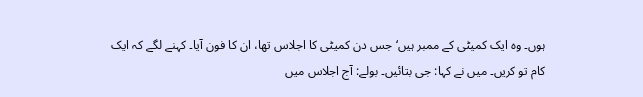ہوں۔ وہ ایک کمیٹی کے ممبر ہیں‘ جس دن کمیٹی کا اجلاس تھا، ان کا فون آیا۔ کہنے لگے کہ ایک کام تو کریں۔ میں نے کہا: جی بتائیں۔ بولے: آج اجلاس میں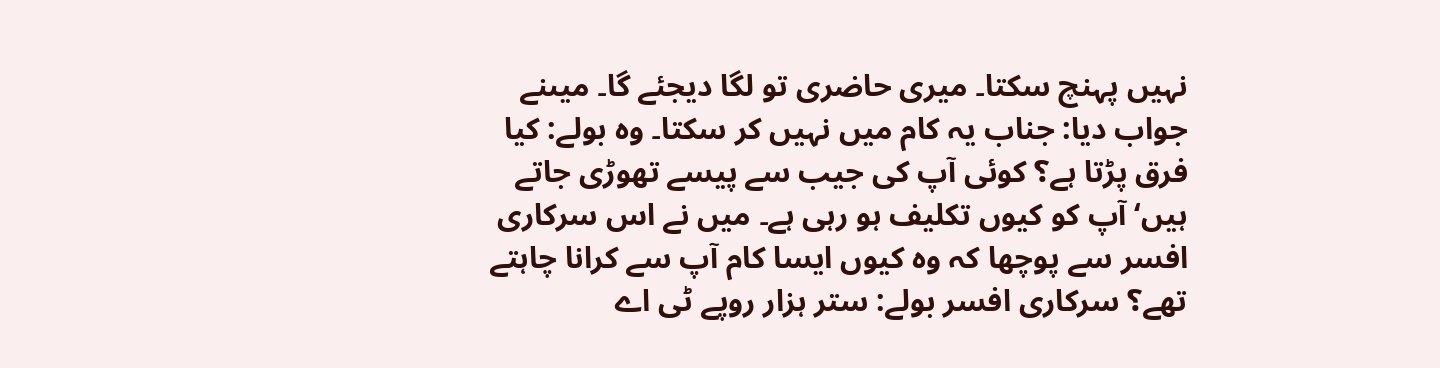نہیں پہنچ سکتا۔ میری حاضری تو لگا دیجئے گا۔ میںنے جواب دیا: جناب یہ کام میں نہیں کر سکتا۔ وہ بولے: کیا فرق پڑتا ہے؟ کوئی آپ کی جیب سے پیسے تھوڑی جاتے ہیں‘ آپ کو کیوں تکلیف ہو رہی ہے۔ میں نے اس سرکاری افسر سے پوچھا کہ وہ کیوں ایسا کام آپ سے کرانا چاہتے تھے؟ سرکاری افسر بولے: ستر ہزار روپے ٹی اے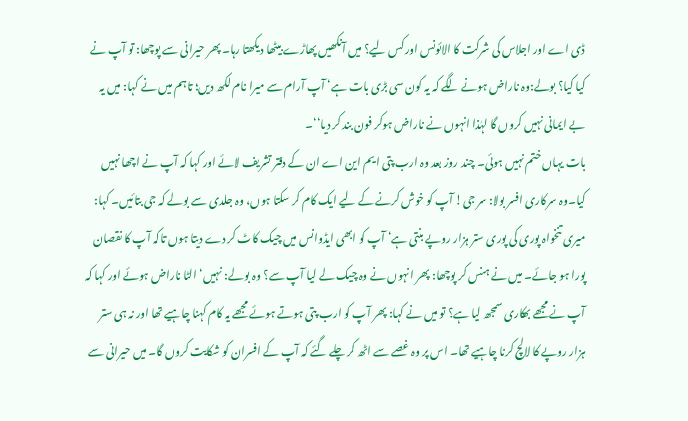ڈی اے اور اجلاس کی شرکت کا الائونس اور کس لیے؟ میں آنکھیں پھاڑے بیٹھا دیکھتا رہا۔ پھر حیرانی سے پوچھا: تو آپ نے کیا کیا؟ بولے:وہ ناراض ہونے لگے کہ یہ کون سی بڑی بات ہے‘ آپ آرام سے میرا نام لکھ دیں؛ تاہم میں نے کہا: میں یہ بے ایمانی نہیں کروں گا لہٰذا انہوں نے ناراض ہوکر فون بند کر دیا‘‘۔
بات یہاں ختم نہیں ہوئی۔ چند روز بعد وہ ارب پتی ایم این اے ان کے دفتر تشریف لائے اور کہا کہ آپ نے اچھا نہیں کیا۔وہ سرکاری افسر بولا: سر جی! آپ کو خوش کرنے کے لیے ایک کام کر سکتا ہوں، وہ جلدی سے بولے کہ جی بتائیں۔ کہا: میری تنخواہ پوری کی پوری ستر ہزار روپے بنتی ہے‘ آپ کو ابھی ایڈوانس میں چیک کاٹ کر دے دیتا ہوں تاکہ آپ کا نقصان پورا ہو جائے۔ میں نے ہنس کر پوچھا: پھر انہوں نے وہ چیک لے لیا آپ سے؟ وہ بولے: نہیں‘ الٹا ناراض ہوئے اور کہا کہ آپ نے مجھے بھکاری سمجھ لیا ہے؟ تو میں نے کہا: پھر آپ کو ارب پتی ہوتے ہوئے مجھے یہ کام کہنا چاہیے تھا اور نہ ہی ستر ہزار روپے کا لالچ کرنا چاہیے تھا۔ اس پر وہ غصے سے اٹھ کر چلے گئے کہ آپ کے افسران کو شکایت کروں گا۔ میں حیرانی سے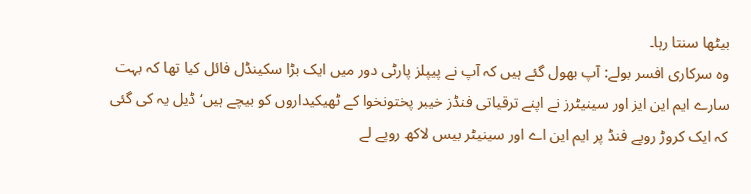بیٹھا سنتا رہا۔
وہ سرکاری افسر بولے: آپ بھول گئے ہیں کہ آپ نے پیپلز پارٹی دور میں ایک بڑا سکینڈل فائل کیا تھا کہ بہت سارے ایم این ایز اور سینیٹرز نے اپنے ترقیاتی فنڈز خیبر پختونخوا کے ٹھیکیداروں کو بیچے ہیں‘ ڈیل یہ کی گئی کہ ایک کروڑ روپے فنڈ پر ایم این اے اور سینیٹر بیس لاکھ روپے لے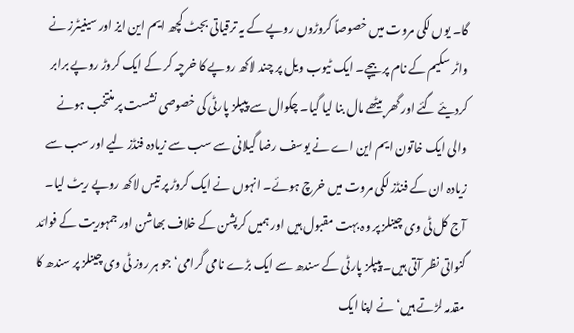گا۔ یوں لکی مروت میں خصوصاً کروڑوں روپے کے یہ ترقیاتی بجٹ کچھ ایم این ایز اور سینیٹرز نے واٹر سکیم کے نام پر بیچے۔ ایک ٹیوب ویل پر چند لاکھ روپے کا خرچہ کر کے ایک کروڑ روپے برابر کردیئے گئے اور گھر بیٹھے مال بنا لیا گیا۔ چکوال سے پیپلز پارٹی کی خصوصی نشست پر منتخب ہونے والی ایک خاتون ایم این اے نے یوسف رضا گیلانی سے سب سے زیادہ فنڈز لیے اور سب سے زیادہ ان کے فنڈز لکی مروت میں خرچ ہوئے۔ انہوں نے ایک کروڑ پر تیس لاکھ روپے ریٹ لیا۔ آج کل ٹی وی چینلز پر وہ بہت مقبول ہیں اور ہمیں کرپشن کے خلاف بھاشن اور جمہوریت کے فوائد گنواتی نظر آتی ہیں۔ پیپلز پارٹی کے سندھ سے ایک بڑے نامی گرامی‘ جو ہر روز ٹی وی چینلز پر سندھ کا مقدمہ لڑتے ہیں‘ نے اپنا ایک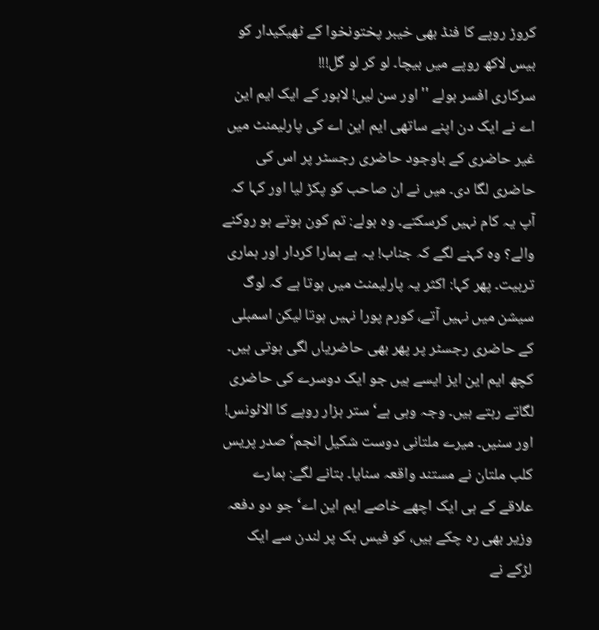کروڑ روپے کا فنڈ بھی خیبر پختونخوا کے ٹھیکیدار کو بیس لاکھ روپے میں بیچا۔ لو کر لو گل!!!
سرکاری افسر بولے ''اور سن لیں! لاہور کے ایک ایم این اے نے ایک دن اپنے ساتھی ایم این اے کی پارلیمنٹ میں غیر حاضری کے باوجود حاضری رجسٹر پر اس کی حاضری لگا دی۔ میں نے ان صاحب کو پکڑ لیا اور کہا کہ آپ یہ کام نہیں کرسکتے۔ وہ بولے: تم کون ہوتے ہو روکنے والے؟ وہ کہنے لگے کہ جناب! یہ ہے ہمارا کردار اور ہماری تربیت۔ پھر کہا: اکثر یہ پارلیمنٹ میں ہوتا ہے کہ لوگ سیشن میں نہیں آتے، کورم پورا نہیں ہوتا لیکن اسمبلی کے حاضری رجسٹر پر پھر بھی حاضریاں لگی ہوتی ہیں۔ کچھ ایم این ایز ایسے ہیں جو ایک دوسرے کی حاضری لگاتے رہتے ہیں۔ وجہ وہی ہے‘ ستر ہزار روپے کا الائونس!
اور سنیں۔ میرے ملتانی دوست شکیل انجم‘ صدر پریس کلب ملتان نے مستند واقعہ سنایا۔ بتانے لگے: ہمارے علاقے کے ہی ایک اچھے خاصے ایم این اے‘ جو دو دفعہ وزیر بھی رہ چکے ہیں، کو فیس بک پر لندن سے ایک لڑکے نے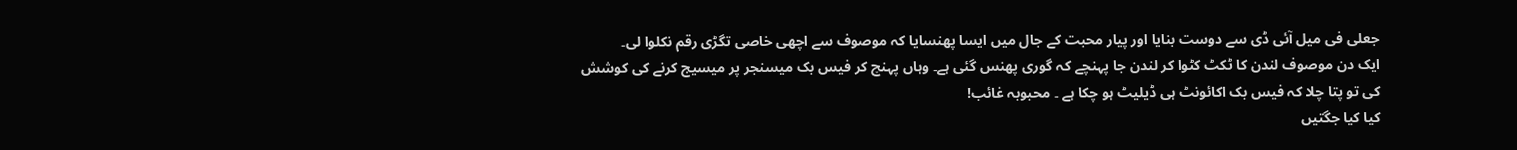جعلی فی میل آئی ڈی سے دوست بنایا اور پیار محبت کے جال میں ایسا پھنسایا کہ موصوف سے اچھی خاصی تگڑی رقم نکلوا لی۔
ایک دن موصوف لندن کا ٹکٹ کٹوا کر لندن جا پہنچے کہ گوری پھنس گئی ہے۔ وہاں پہنچ کر فیس بک میسنجر پر میسیج کرنے کی کوشش کی تو پتا چلا کہ فیس بک اکائونٹ ہی ڈیلیٹ ہو چکا ہے ۔ محبوبہ غائب!
کیا کیا جگتیں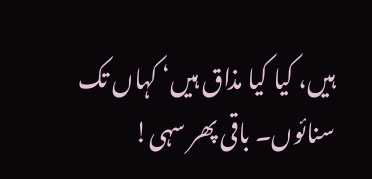ہیں، کیا کیا مذاق ہیں‘ کہاں تک سنائوں۔ باقی پھر سہی!